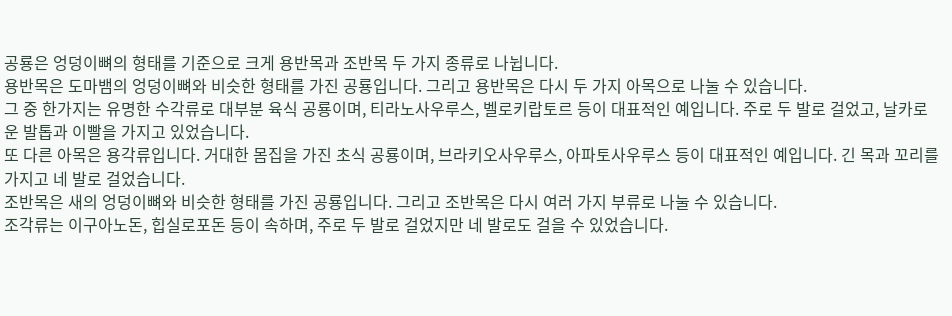공룡은 엉덩이뼈의 형태를 기준으로 크게 용반목과 조반목 두 가지 종류로 나뉩니다.
용반목은 도마뱀의 엉덩이뼈와 비슷한 형태를 가진 공룡입니다. 그리고 용반목은 다시 두 가지 아목으로 나눌 수 있습니다.
그 중 한가지는 유명한 수각류로 대부분 육식 공룡이며, 티라노사우루스, 벨로키랍토르 등이 대표적인 예입니다. 주로 두 발로 걸었고, 날카로운 발톱과 이빨을 가지고 있었습니다.
또 다른 아목은 용각류입니다. 거대한 몸집을 가진 초식 공룡이며, 브라키오사우루스, 아파토사우루스 등이 대표적인 예입니다. 긴 목과 꼬리를 가지고 네 발로 걸었습니다.
조반목은 새의 엉덩이뼈와 비슷한 형태를 가진 공룡입니다. 그리고 조반목은 다시 여러 가지 부류로 나눌 수 있습니다.
조각류는 이구아노돈, 힙실로포돈 등이 속하며, 주로 두 발로 걸었지만 네 발로도 걸을 수 있었습니다.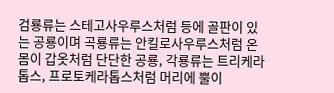검룡류는 스테고사우루스처럼 등에 골판이 있는 공룡이며 곡룡류는 안킬로사우루스처럼 온몸이 갑옷처럼 단단한 공룡, 각룡류는 트리케라톱스, 프로토케라톱스처럼 머리에 뿔이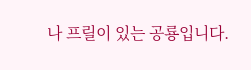나 프릴이 있는 공룡입니다.